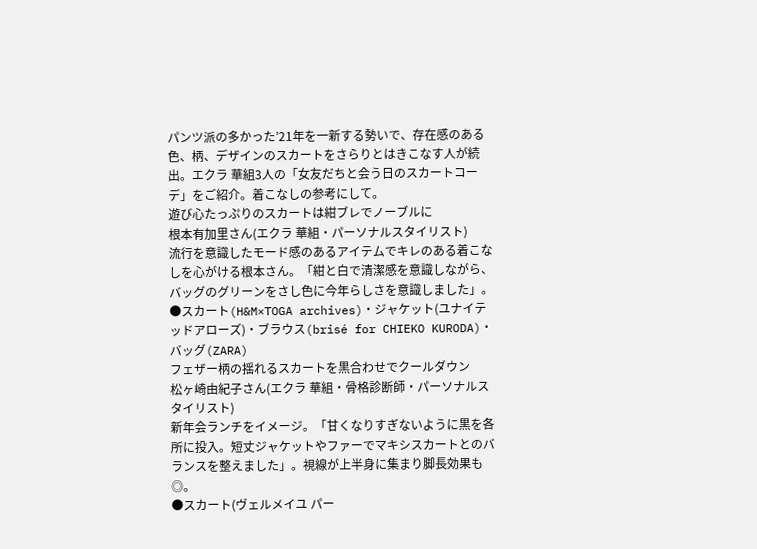パンツ派の多かった’21年を一新する勢いで、存在感のある色、柄、デザインのスカートをさらりとはきこなす人が続出。エクラ 華組3人の「女友だちと会う日のスカートコーデ」をご紹介。着こなしの参考にして。
遊び心たっぷりのスカートは紺ブレでノーブルに
根本有加里さん(エクラ 華組・パーソナルスタイリスト)
流行を意識したモード感のあるアイテムでキレのある着こなしを心がける根本さん。「紺と白で清潔感を意識しながら、バッグのグリーンをさし色に今年らしさを意識しました」。
●スカート(H&M×TOGA archives)・ジャケット(ユナイテッドアローズ)・ブラウス(brisé for CHIEKO KURODA)・バッグ(ZARA)
フェザー柄の揺れるスカートを黒合わせでクールダウン
松ヶ崎由紀子さん(エクラ 華組・骨格診断師・パーソナルスタイリスト)
新年会ランチをイメージ。「甘くなりすぎないように黒を各所に投入。短丈ジャケットやファーでマキシスカートとのバランスを整えました」。視線が上半身に集まり脚長効果も◎。
●スカート(ヴェルメイユ パー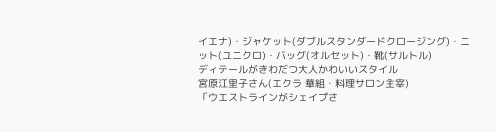イエナ)・ジャケット(ダブルスタンダードクロージング)・ニット(ユニクロ)・バッグ(オルセット)・靴(サルトル)
ディテールがきわだつ大人かわいいスタイル
宮原江里子さん(エクラ 華組・料理サロン主宰)
「ウエストラインがシェイプさ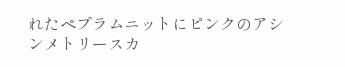れたペプラムニットにピンクのアシンメトリースカ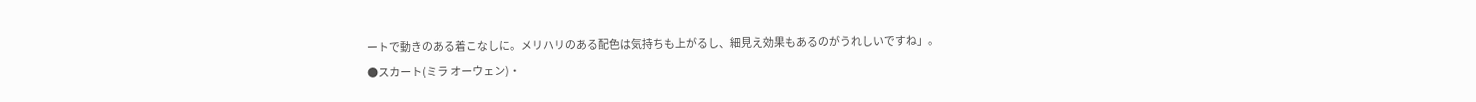ートで動きのある着こなしに。メリハリのある配色は気持ちも上がるし、細見え効果もあるのがうれしいですね」。
●スカート(ミラ オーウェン)・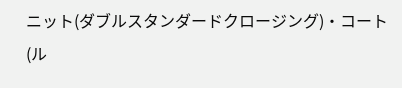ニット(ダブルスタンダードクロージング)・コート(ル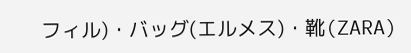フィル)・バッグ(エルメス)・靴(ZARA)